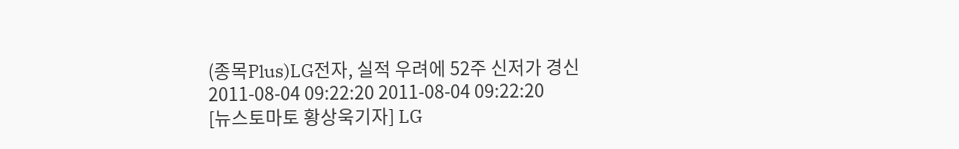(종목Plus)LG전자, 실적 우려에 52주 신저가 경신
2011-08-04 09:22:20 2011-08-04 09:22:20
[뉴스토마토 황상욱기자] LG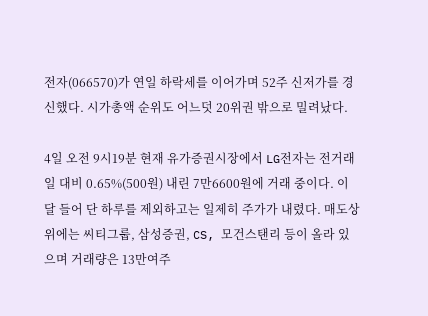전자(066570)가 연일 하락세를 이어가며 52주 신저가를 경신했다. 시가총액 순위도 어느덧 20위권 밖으로 밀려났다.

4일 오전 9시19분 현재 유가증권시장에서 LG전자는 전거래일 대비 0.65%(500원) 내린 7만6600원에 거래 중이다. 이달 들어 단 하루를 제외하고는 일제히 주가가 내렸다. 매도상위에는 씨티그룹, 삼성증권, CS, 모건스탠리 등이 올라 있으며 거래량은 13만여주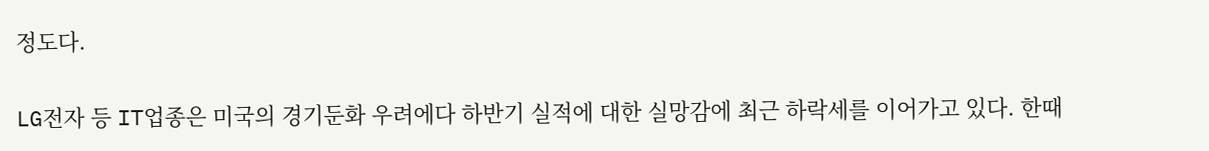정도다.

LG전자 등 IT업종은 미국의 경기둔화 우려에다 하반기 실적에 대한 실망감에 최근 하락세를 이어가고 있다. 한때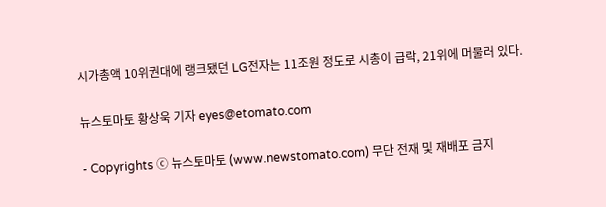시가총액 10위권대에 랭크됐던 LG전자는 11조원 정도로 시총이 급락, 21위에 머물러 있다.

뉴스토마토 황상욱 기자 eyes@etomato.com

- Copyrights ⓒ 뉴스토마토 (www.newstomato.com) 무단 전재 및 재배포 금지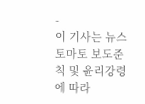-
이 기사는 뉴스토마토 보도준칙 및 윤리강령에 따라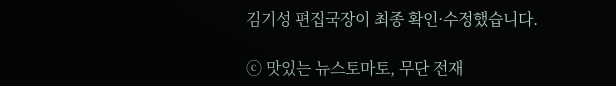김기성 편집국장이 최종 확인·수정했습니다.

ⓒ 맛있는 뉴스토마토, 무단 전재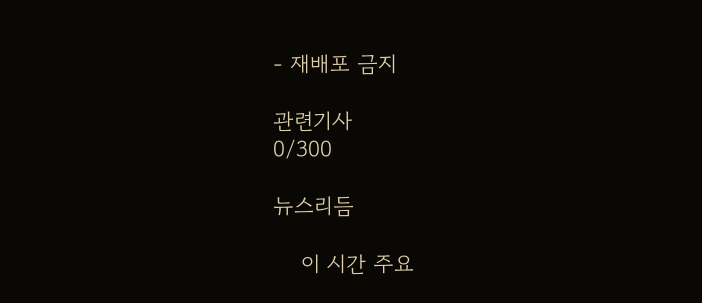- 재배포 금지

관련기사
0/300

뉴스리듬

    이 시간 주요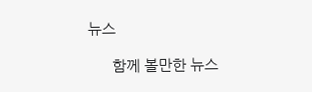뉴스

      함께 볼만한 뉴스